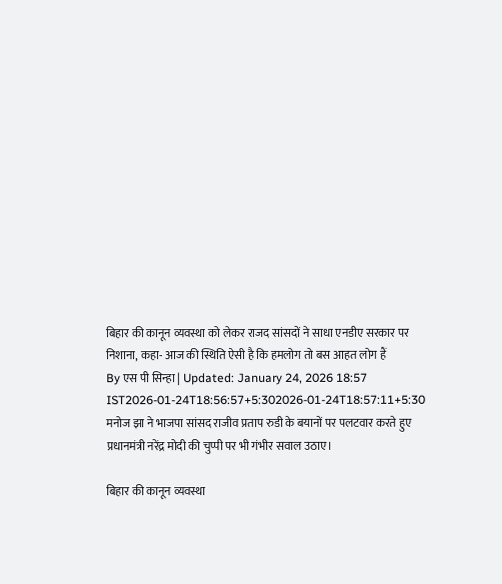बिहार की कानून व्यवस्था को लेकर राजद सांसदों ने साधा एनडीए सरकार पर निशाना, कहा- आज की स्थिति ऐसी है कि हमलोग तो बस आहत लोग हैं
By एस पी सिन्हा | Updated: January 24, 2026 18:57 IST2026-01-24T18:56:57+5:302026-01-24T18:57:11+5:30
मनोज झा ने भाजपा सांसद राजीव प्रताप रुडी के बयानों पर पलटवार करते हुए प्रधानमंत्री नरेंद्र मोदी की चुप्पी पर भी गंभीर सवाल उठाए।

बिहार की कानून व्यवस्था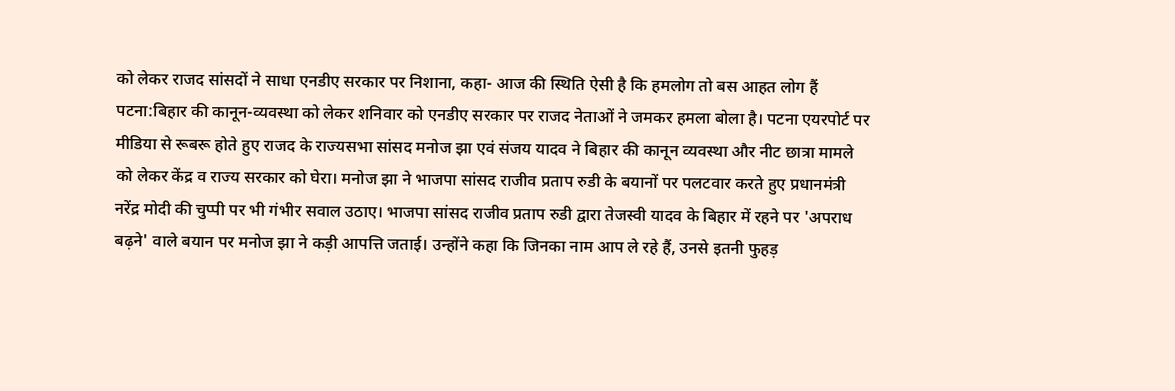को लेकर राजद सांसदों ने साधा एनडीए सरकार पर निशाना, कहा- आज की स्थिति ऐसी है कि हमलोग तो बस आहत लोग हैं
पटना:बिहार की कानून-व्यवस्था को लेकर शनिवार को एनडीए सरकार पर राजद नेताओं ने जमकर हमला बोला है। पटना एयरपोर्ट पर मीडिया से रूबरू होते हुए राजद के राज्यसभा सांसद मनोज झा एवं संजय यादव ने बिहार की कानून व्यवस्था और नीट छात्रा मामले को लेकर केंद्र व राज्य सरकार को घेरा। मनोज झा ने भाजपा सांसद राजीव प्रताप रुडी के बयानों पर पलटवार करते हुए प्रधानमंत्री नरेंद्र मोदी की चुप्पी पर भी गंभीर सवाल उठाए। भाजपा सांसद राजीव प्रताप रुडी द्वारा तेजस्वी यादव के बिहार में रहने पर 'अपराध बढ़ने' वाले बयान पर मनोज झा ने कड़ी आपत्ति जताई। उन्होंने कहा कि जिनका नाम आप ले रहे हैं, उनसे इतनी फुहड़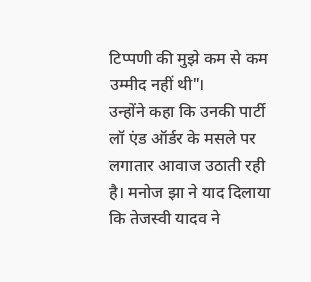टिप्पणी की मुझे कम से कम उम्मीद नहीं थी"।
उन्होंने कहा कि उनकी पार्टी लॉ एंड ऑर्डर के मसले पर लगातार आवाज उठाती रही है। मनोज झा ने याद दिलाया कि तेजस्वी यादव ने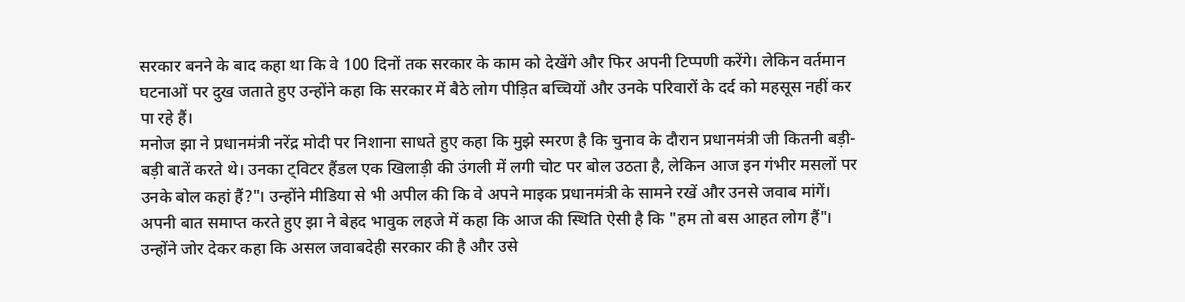सरकार बनने के बाद कहा था कि वे 100 दिनों तक सरकार के काम को देखेंगे और फिर अपनी टिप्पणी करेंगे। लेकिन वर्तमान घटनाओं पर दुख जताते हुए उन्होंने कहा कि सरकार में बैठे लोग पीड़ित बच्चियों और उनके परिवारों के दर्द को महसूस नहीं कर पा रहे हैं।
मनोज झा ने प्रधानमंत्री नरेंद्र मोदी पर निशाना साधते हुए कहा कि मुझे स्मरण है कि चुनाव के दौरान प्रधानमंत्री जी कितनी बड़ी-बड़ी बातें करते थे। उनका ट्विटर हैंडल एक खिलाड़ी की उंगली में लगी चोट पर बोल उठता है, लेकिन आज इन गंभीर मसलों पर उनके बोल कहां हैं?"। उन्होंने मीडिया से भी अपील की कि वे अपने माइक प्रधानमंत्री के सामने रखें और उनसे जवाब मांगें। अपनी बात समाप्त करते हुए झा ने बेहद भावुक लहजे में कहा कि आज की स्थिति ऐसी है कि "हम तो बस आहत लोग हैं"।
उन्होंने जोर देकर कहा कि असल जवाबदेही सरकार की है और उसे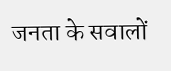जनता के सवालों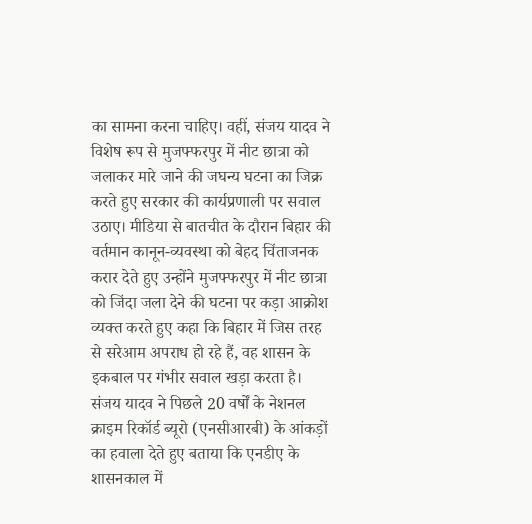का सामना करना चाहिए। वहीं, संजय यादव ने विशेष रूप से मुजफ्फरपुर में नीट छात्रा को जलाकर मारे जाने की जघन्य घटना का जिक्र करते हुए सरकार की कार्यप्रणाली पर सवाल उठाए। मीडिया से बातचीत के दौरान बिहार की वर्तमान कानून-व्यवस्था को बेहद चिंताजनक करार देते हुए उन्होंने मुजफ्फरपुर में नीट छात्रा को जिंदा जला देने की घटना पर कड़ा आक्रोश व्यक्त करते हुए कहा कि बिहार में जिस तरह से सरेआम अपराध हो रहे हैं, वह शासन के इकबाल पर गंभीर सवाल खड़ा करता है।
संजय यादव ने पिछले 20 वर्षों के नेशनल क्राइम रिकॉर्ड ब्यूरो (एनसीआरबी) के आंकड़ों का हवाला देते हुए बताया कि एनडीए के शासनकाल में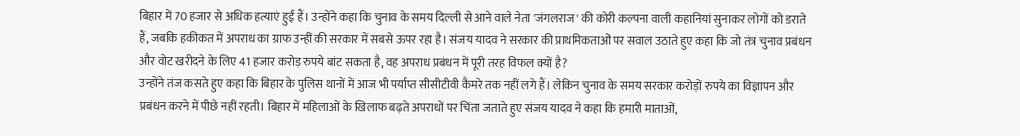बिहार में 70 हजार से अधिक हत्याएं हुई हैं। उन्होंने कहा कि चुनाव के समय दिल्ली से आने वाले नेता 'जंगलराज' की कोरी कल्पना वाली कहानियां सुनाकर लोगों को डराते हैं, जबकि हकीकत में अपराध का ग्राफ उन्हीं की सरकार में सबसे ऊपर रहा है। संजय यादव ने सरकार की प्राथमिकताओं पर सवाल उठाते हुए कहा कि जो तंत्र चुनाव प्रबंधन और वोट खरीदने के लिए 41 हजार करोड़ रुपये बांट सकता है, वह अपराध प्रबंधन में पूरी तरह विफल क्यों है?
उन्होंने तंज कसते हुए कहा कि बिहार के पुलिस थानों में आज भी पर्याप्त सीसीटीवी कैमरे तक नहीं लगे हैं। लेकिन चुनाव के समय सरकार करोड़ों रुपये का विज्ञापन और प्रबंधन करने में पीछे नहीं रहती। बिहार में महिलाओं के खिलाफ बढ़ते अपराधों पर चिंता जताते हुए संजय यादव ने कहा कि हमारी माताओं,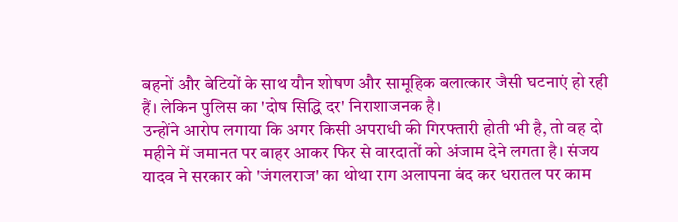बहनों और बेटियों के साथ यौन शोषण और सामूहिक बलात्कार जैसी घटनाएं हो रही हैं। लेकिन पुलिस का 'दोष सिद्धि दर' निराशाजनक है।
उन्होंने आरोप लगाया कि अगर किसी अपराधी की गिरफ्तारी होती भी है, तो वह दो महीने में जमानत पर बाहर आकर फिर से वारदातों को अंजाम देने लगता है। संजय यादव ने सरकार को 'जंगलराज' का थोथा राग अलापना बंद कर धरातल पर काम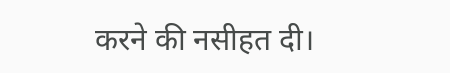करने की नसीहत दी।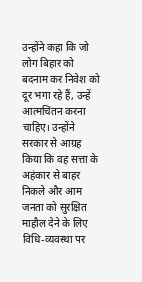उन्होंने कहा कि जो लोग बिहार को बदनाम कर निवेश को दूर भगा रहे हैं, उन्हें आत्मचिंतन करना चाहिए। उन्होंने सरकार से आग्रह किया कि वह सत्ता के अहंकार से बाहर निकले और आम जनता को सुरक्षित माहौल देने के लिए विधि-व्यवस्था पर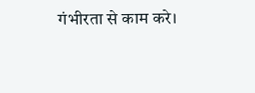गंभीरता से काम करे।